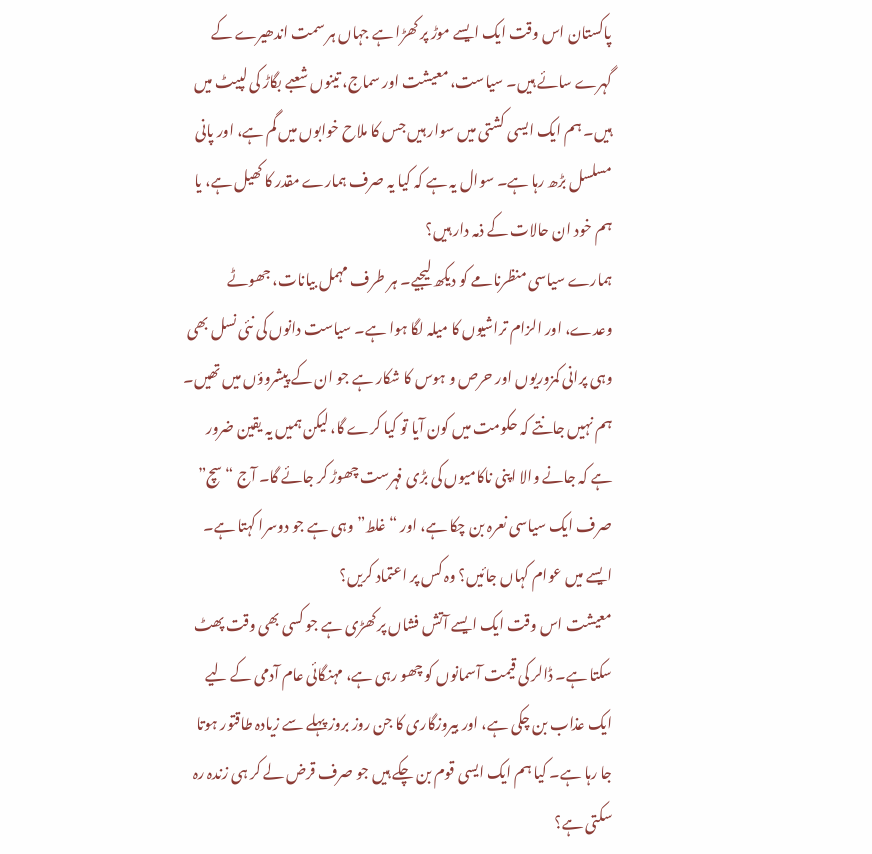پاکستان اس وقت ایک ایسے موڑ پر کھڑا ہے جہاں ہر سمت اندھیرے کے گہرے سائے ہیں۔ سیاست، معیشت اور سماج، تینوں شعبے بگاڑ کی لپیٹ میں ہیں۔ ہم ایک ایسی کشتی میں سوار ہیں جس کا ملاح خوابوں میں گم ہے، اور پانی مسلسل بڑھ رہا ہے۔ سوال یہ ہے کہ کیا یہ صرف ہمارے مقدر کا کھیل ہے، یا ہم خود ان حالات کے ذمہ دار ہیں؟
ہمارے سیاسی منظرنامے کو دیکھ لیجیے۔ ہر طرف مہمل بیانات، جھوٹے وعدے، اور الزام تراشیوں کا میلہ لگا ہوا ہے۔ سیاست دانوں کی نئی نسل بھی وہی پرانی کمزوریوں اور حرص و ہوس کا شکار ہے جو ان کے پیشروؤں میں تھیں۔ ہم نہیں جانتے کہ حکومت میں کون آیا تو کیا کرے گا، لیکن ہمیں یہ یقین ضرور ہے کہ جانے والا اپنی ناکامیوں کی بڑی فہرست چھوڑ کر جائے گا۔ آج “سچ” صرف ایک سیاسی نعرہ بن چکا ہے، اور “غلط” وہی ہے جو دوسرا کہتا ہے۔ ایسے میں عوام کہاں جائیں؟ وہ کس پر اعتماد کریں؟
معیشت اس وقت ایک ایسے آتش فشاں پر کھڑی ہے جو کسی بھی وقت پھٹ سکتا ہے۔ ڈالر کی قیمت آسمانوں کو چھو رہی ہے، مہنگائی عام آدمی کے لیے ایک عذاب بن چکی ہے، اور بیروزگاری کا جن روز بروز پہلے سے زیادہ طاقتور ہوتا جا رہا ہے۔ کیا ہم ایک ایسی قوم بن چکے ہیں جو صرف قرض لے کر ہی زندہ رہ سکتی ہے؟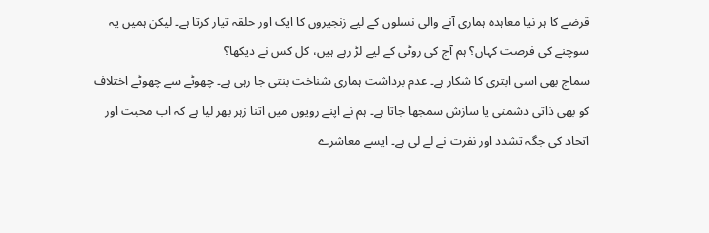قرضے کا ہر نیا معاہدہ ہماری آنے والی نسلوں کے لیے زنجیروں کا ایک اور حلقہ تیار کرتا ہے۔ لیکن ہمیں یہ سوچنے کی فرصت کہاں؟ ہم آج کی روٹی کے لیے لڑ رہے ہیں، کل کس نے دیکھا؟
سماج بھی اسی ابتری کا شکار ہے۔ عدم برداشت ہماری شناخت بنتی جا رہی ہے۔ چھوٹے سے چھوٹے اختلاف کو بھی ذاتی دشمنی یا سازش سمجھا جاتا ہے۔ ہم نے اپنے رویوں میں اتنا زہر بھر لیا ہے کہ اب محبت اور اتحاد کی جگہ تشدد اور نفرت نے لے لی ہے۔ ایسے معاشرے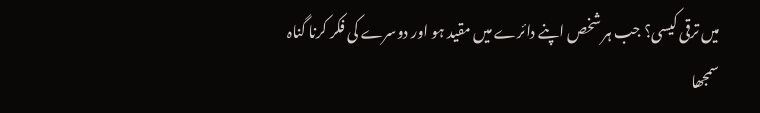میں ترقی کیسی؟ جب ہر شخص اپنے دائرے میں مقید ہو اور دوسرے کی فکر کرنا گناہ سمجھا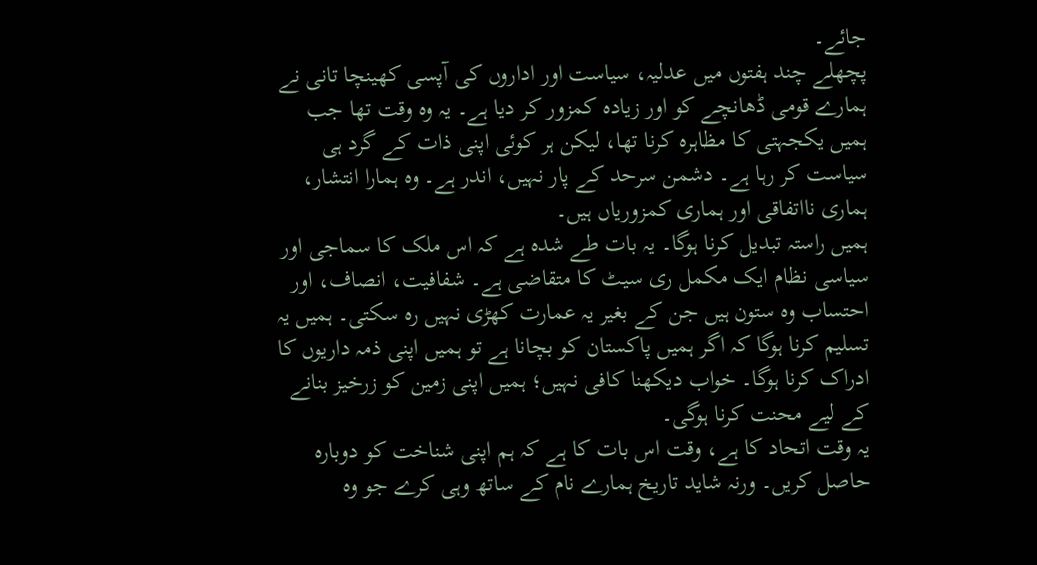جائے۔
پچھلے چند ہفتوں میں عدلیہ، سیاست اور اداروں کی آپسی کھینچا تانی نے ہمارے قومی ڈھانچے کو اور زیادہ کمزور کر دیا ہے۔ یہ وہ وقت تھا جب ہمیں یکجہتی کا مظاہرہ کرنا تھا، لیکن ہر کوئی اپنی ذات کے گرد ہی سیاست کر رہا ہے۔ دشمن سرحد کے پار نہیں، اندر ہے۔ وہ ہمارا انتشار، ہماری نااتفاقی اور ہماری کمزوریاں ہیں۔
ہمیں راستہ تبدیل کرنا ہوگا۔ یہ بات طے شدہ ہے کہ اس ملک کا سماجی اور سیاسی نظام ایک مکمل ری سیٹ کا متقاضی ہے۔ شفافیت، انصاف، اور احتساب وہ ستون ہیں جن کے بغیر یہ عمارت کھڑی نہیں رہ سکتی۔ ہمیں یہ تسلیم کرنا ہوگا کہ اگر ہمیں پاکستان کو بچانا ہے تو ہمیں اپنی ذمہ داریوں کا ادراک کرنا ہوگا۔ خواب دیکھنا کافی نہیں؛ ہمیں اپنی زمین کو زرخیز بنانے کے لیے محنت کرنا ہوگی۔
یہ وقت اتحاد کا ہے، وقت اس بات کا ہے کہ ہم اپنی شناخت کو دوبارہ حاصل کریں۔ ورنہ شاید تاریخ ہمارے نام کے ساتھ وہی کرے جو وہ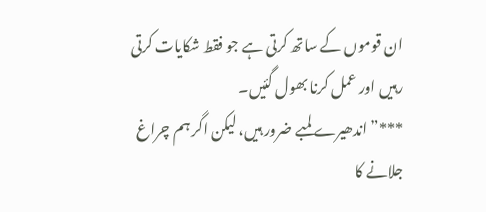ان قوموں کے ساتھ کرتی ہے جو فقط شکایات کرتی رہیں اور عمل کرنا بھول گئیں۔
***”اندھیرے لمبے ضرور ہیں، لیکن اگر ہم چراغ جلانے کا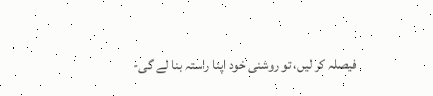فیصلہ کر لیں، تو روشنی خود اپنا راستہ بنا لے گی-